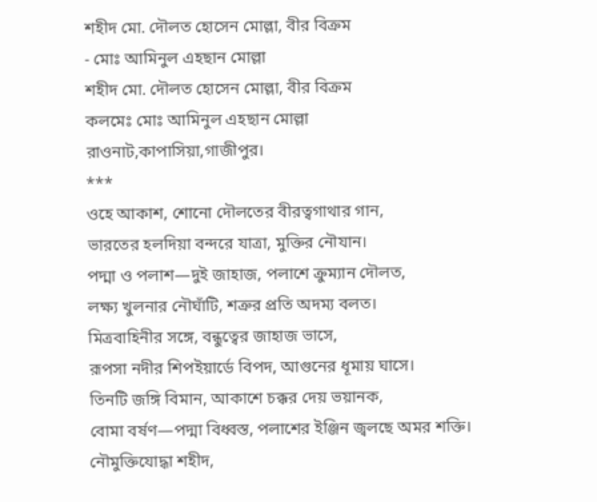শহীদ মো. দৌলত হোসেন মোল্লা, বীর বিক্রম
- মোঃ আমিনুল এহছান মোল্লা
শহীদ মো. দৌলত হোসেন মোল্লা, বীর বিক্রম
কলমেঃ মোঃ আমিনুল এহছান মোল্লা
রাওনাট,কাপাসিয়া,গাজীপুর।
***
ওহে আকাশ, শোনো দৌলতের বীরত্বগাথার গান,
ভারতের হলদিয়া বন্দরে যাত্রা, মুক্তির নৌযান।
পদ্মা ও পলাশ—দুই জাহাজ, পলাশে ক্রুম্যান দৌলত,
লক্ষ্য খুলনার নৌঘাঁটি, শত্রুর প্রতি অদম্য বলত।
মিত্রবাহিনীর সঙ্গে, বন্ধুত্বের জাহাজ ভাসে,
রূপসা নদীর শিপইয়ার্ডে বিপদ, আগুনের ধূমায় ঘাসে।
তিনটি জঙ্গি বিমান, আকাশে চক্কর দেয় ভয়ানক,
বোমা বর্ষণ—পদ্মা বিধ্বস্ত, পলাশের ইঞ্জিন জ্বলছে অমর শক্তি।
নৌমুক্তিযোদ্ধা শহীদ,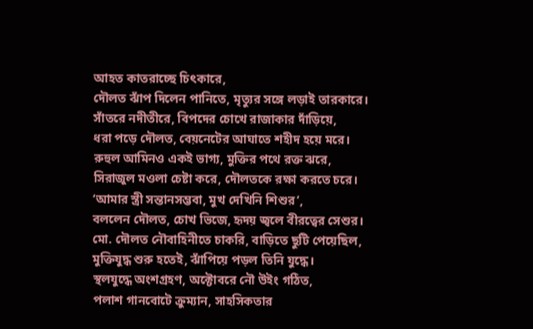আহত কাতরাচ্ছে চিৎকারে,
দৌলত ঝাঁপ দিলেন পানিতে, মৃত্যুর সঙ্গে লড়াই তারকারে।
সাঁতরে নদীতীরে, বিপদের চোখে রাজাকার দাঁড়িয়ে,
ধরা পড়ে দৌলত, বেয়নেটের আঘাতে শহীদ হয়ে মরে।
রুহুল আমিনও একই ভাগ্য, মুক্তির পথে রক্ত ঝরে,
সিরাজুল মওলা চেষ্টা করে, দৌলতকে রক্ষা করতে চরে।
‘আমার স্ত্রী সন্তানসম্ভবা, মুখ দেখিনি শিশুর’,
বললেন দৌলত, চোখ ভিজে, হৃদয় জ্বলে বীরত্বের সেশুর।
মো. দৌলত নৌবাহিনীতে চাকরি, বাড়িতে ছুটি পেয়েছিল,
মুক্তিযুদ্ধ শুরু হতেই, ঝাঁপিয়ে পড়ল তিনি যুদ্ধে।
স্থলযুদ্ধে অংশগ্রহণ, অক্টোবরে নৌ উইং গঠিত,
পলাশ গানবোটে ক্রুম্যান, সাহসিকতার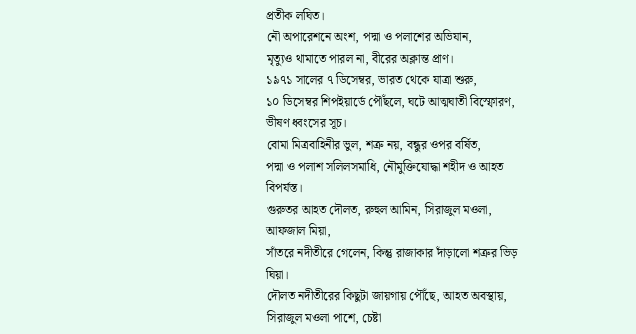প্রতীক লঘিত।
নৌ অপারেশনে অংশ, পদ্মা ও পলাশের অভিযান,
মৃত্যুও থামাতে পারল না, বীরের অক্লান্ত প্রাণ।
১৯৭১ সালের ৭ ডিসেম্বর, ভারত থেকে যাত্রা শুরু,
১০ ডিসেম্বর শিপইয়ার্ডে পৌঁছলে, ঘটে আত্মঘাতী বিস্ফোরণ, ভীষণ ধ্বংসের সূচ।
বোমা মিত্রবাহিনীর ভুল, শত্রু নয়, বন্ধুর ওপর বর্ষিত,
পদ্মা ও পলাশ সলিলসমাধি, নৌমুক্তিযোদ্ধা শহীদ ও আহত বিপর্যস্ত।
গুরুতর আহত দৌলত, রুহুল আমিন, সিরাজুল মওলা, আফজাল মিয়া,
সাঁতরে নদীতীরে গেলেন, কিন্তু রাজাকার দাঁড়ালো শত্রুর ভিড় ঘিয়া।
দৌলত নদীতীরের কিছুটা জায়গায় পৌঁছে, আহত অবস্থায়,
সিরাজুল মওলা পাশে, চেষ্টা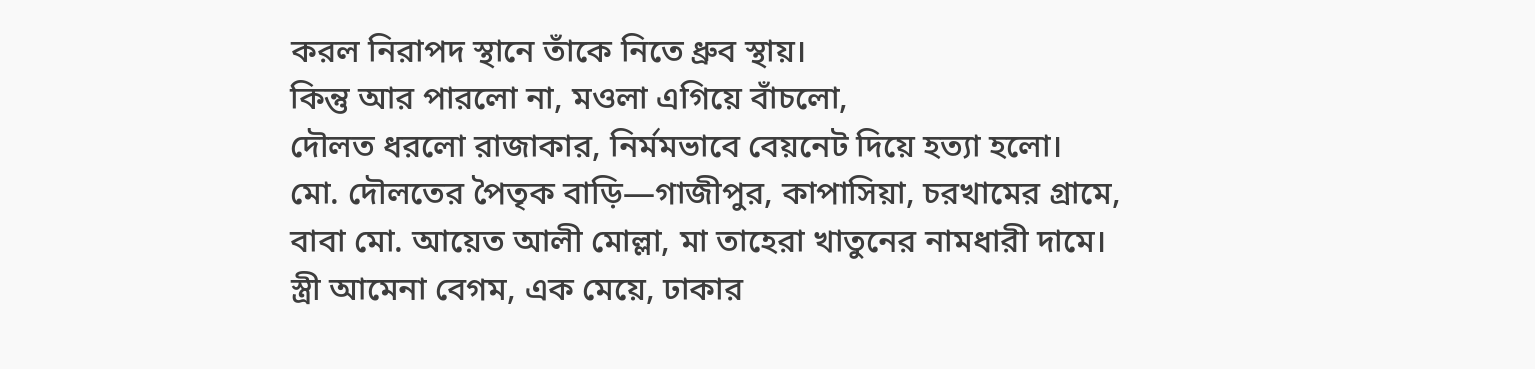করল নিরাপদ স্থানে তাঁকে নিতে ধ্রুব স্থায়।
কিন্তু আর পারলো না, মওলা এগিয়ে বাঁচলো,
দৌলত ধরলো রাজাকার, নির্মমভাবে বেয়নেট দিয়ে হত্যা হলো।
মো. দৌলতের পৈতৃক বাড়ি—গাজীপুর, কাপাসিয়া, চরখামের গ্রামে,
বাবা মো. আয়েত আলী মোল্লা, মা তাহেরা খাতুনের নামধারী দামে।
স্ত্রী আমেনা বেগম, এক মেয়ে, ঢাকার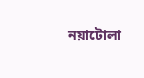নয়াটোলা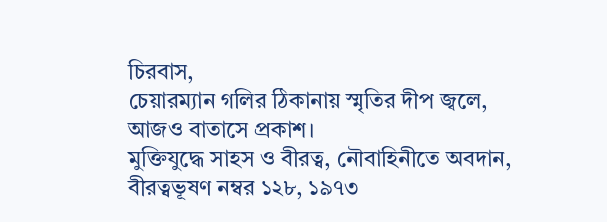চিরবাস,
চেয়ারম্যান গলির ঠিকানায় স্মৃতির দীপ জ্বলে, আজও বাতাসে প্রকাশ।
মুক্তিযুদ্ধে সাহস ও বীরত্ব, নৌবাহিনীতে অবদান,
বীরত্বভূষণ নম্বর ১২৮, ১৯৭৩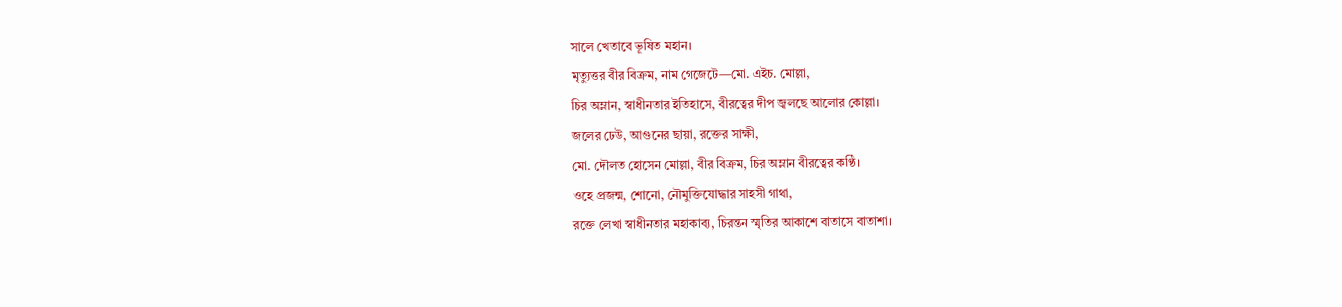সালে খেতাবে ভূষিত মহান।
মৃত্যুত্তর বীর বিক্রম, নাম গেজেটে—মো. এইচ. মোল্লা,
চির অম্লান, স্বাধীনতার ইতিহাসে, বীরত্বের দীপ জ্বলছে আলোর কোল্লা।
জলের ঢেউ, আগুনের ছায়া, রক্তের সাক্ষী,
মো. দৌলত হোসেন মোল্লা, বীর বিক্রম, চির অম্লান বীরত্বের কণ্ঠি।
ওহে প্রজন্ম, শোনো, নৌমুক্তিযোদ্ধার সাহসী গাথা,
রক্তে লেখা স্বাধীনতার মহাকাব্য, চিরন্তন স্মৃতির আকাশে বাতাসে বাতাশা।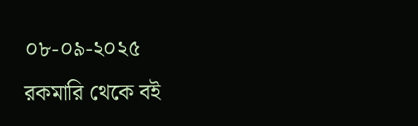০৮-০৯-২০২৫
রকমারি থেকে বই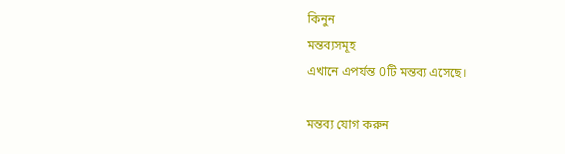কিনুন
মন্তব্যসমূহ
এখানে এপর্যন্ত 0টি মন্তব্য এসেছে।

মন্তব্য যোগ করুন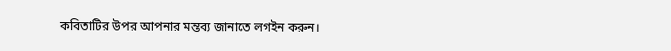কবিতাটির উপর আপনার মন্তব্য জানাতে লগইন করুন।